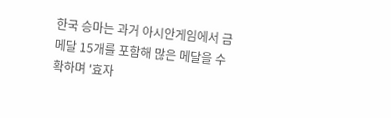한국 승마는 과거 아시안게임에서 금메달 15개를 포함해 많은 메달을 수확하며 '효자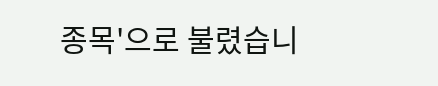종목'으로 불렸습니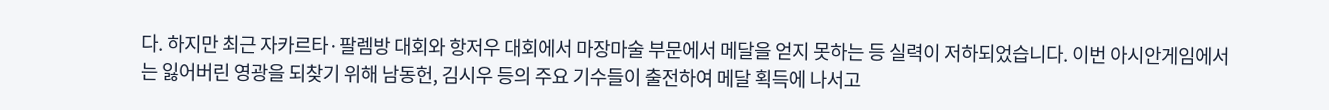다. 하지만 최근 자카르타·팔렘방 대회와 항저우 대회에서 마장마술 부문에서 메달을 얻지 못하는 등 실력이 저하되었습니다. 이번 아시안게임에서는 잃어버린 영광을 되찾기 위해 남동헌, 김시우 등의 주요 기수들이 출전하여 메달 획득에 나서고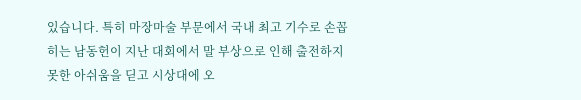있습니다. 특히 마장마술 부문에서 국내 최고 기수로 손꼽히는 남동헌이 지난 대회에서 말 부상으로 인해 출전하지 못한 아쉬움을 딛고 시상대에 오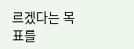르겠다는 목표를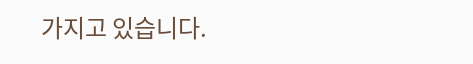가지고 있습니다.